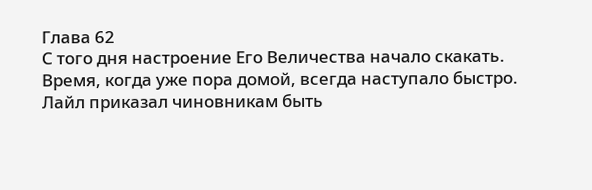Глава 62
С того дня настроение Его Величества начало скакать.
Время, когда уже пора домой, всегда наступало быстро. Лайл приказал чиновникам быть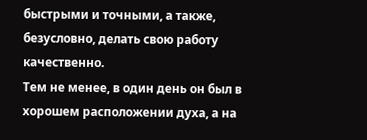быстрыми и точными, а также, безусловно, делать свою работу качественно.
Тем не менее, в один день он был в хорошем расположении духа, а на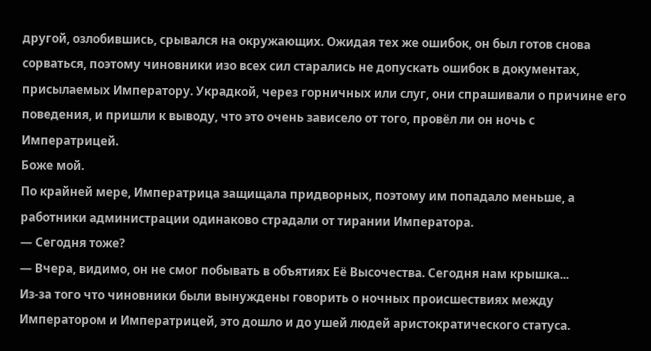другой, озлобившись, срывался на окружающих. Ожидая тех же ошибок, он был готов снова сорваться, поэтому чиновники изо всех сил старались не допускать ошибок в документах, присылаемых Императору. Украдкой, через горничных или слуг, они спрашивали о причине его поведения, и пришли к выводу, что это очень зависело от того, провёл ли он ночь с Императрицей.
Боже мой.
По крайней мере, Императрица защищала придворных, поэтому им попадало меньше, а работники администрации одинаково страдали от тирании Императора.
— Сегодня тоже?
— Вчера, видимо, он не смог побывать в объятиях Её Высочества. Сегодня нам крышка...
Из-за того что чиновники были вынуждены говорить о ночных происшествиях между Императором и Императрицей, это дошло и до ушей людей аристократического статуса.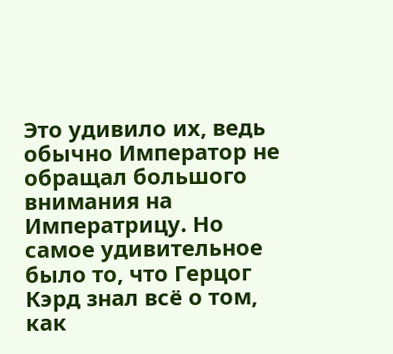Это удивило их, ведь обычно Император не обращал большого внимания на Императрицу. Но самое удивительное было то, что Герцог Кэрд знал всё о том, как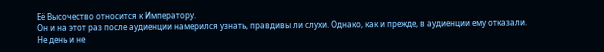Её Высочество относится к Императору.
Он и на этот раз после аудиенции намерился узнать, правдивы ли слухи. Однако, как и прежде, в аудиенции ему отказали.
Не день и не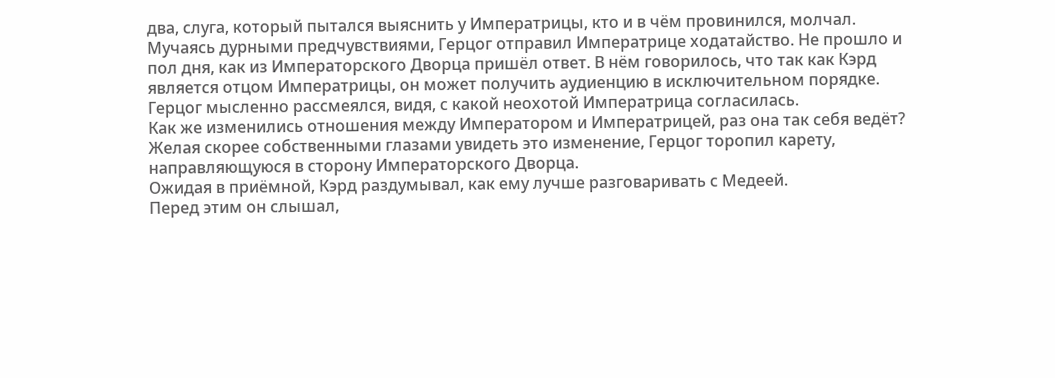два, слуга, который пытался выяснить у Императрицы, кто и в чём провинился, молчал.
Мучаясь дурными предчувствиями, Герцог отправил Императрице ходатайство. Не прошло и пол дня, как из Императорского Дворца пришёл ответ. В нём говорилось, что так как Кэрд является отцом Императрицы, он может получить аудиенцию в исключительном порядке.
Герцог мысленно рассмеялся, видя, с какой неохотой Императрица согласилась.
Как же изменились отношения между Императором и Императрицей, раз она так себя ведёт?
Желая скорее собственными глазами увидеть это изменение, Герцог торопил карету, направляющуюся в сторону Императорского Дворца.
Ожидая в приёмной, Кэрд раздумывал, как ему лучше разговаривать с Медеей.
Перед этим он слышал,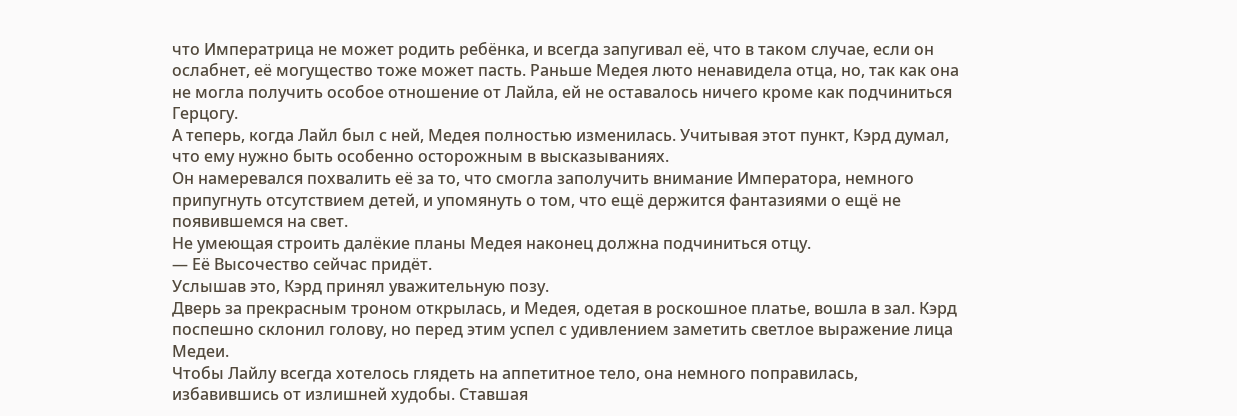что Императрица не может родить ребёнка, и всегда запугивал её, что в таком случае, если он ослабнет, её могущество тоже может пасть. Раньше Медея люто ненавидела отца, но, так как она не могла получить особое отношение от Лайла, ей не оставалось ничего кроме как подчиниться Герцогу.
А теперь, когда Лайл был с ней, Медея полностью изменилась. Учитывая этот пункт, Кэрд думал, что ему нужно быть особенно осторожным в высказываниях.
Он намеревался похвалить её за то, что смогла заполучить внимание Императора, немного припугнуть отсутствием детей, и упомянуть о том, что ещё держится фантазиями о ещё не появившемся на свет.
Не умеющая строить далёкие планы Медея наконец должна подчиниться отцу.
— Её Высочество сейчас придёт.
Услышав это, Кэрд принял уважительную позу.
Дверь за прекрасным троном открылась, и Медея, одетая в роскошное платье, вошла в зал. Кэрд поспешно склонил голову, но перед этим успел с удивлением заметить светлое выражение лица Медеи.
Чтобы Лайлу всегда хотелось глядеть на аппетитное тело, она немного поправилась, избавившись от излишней худобы. Ставшая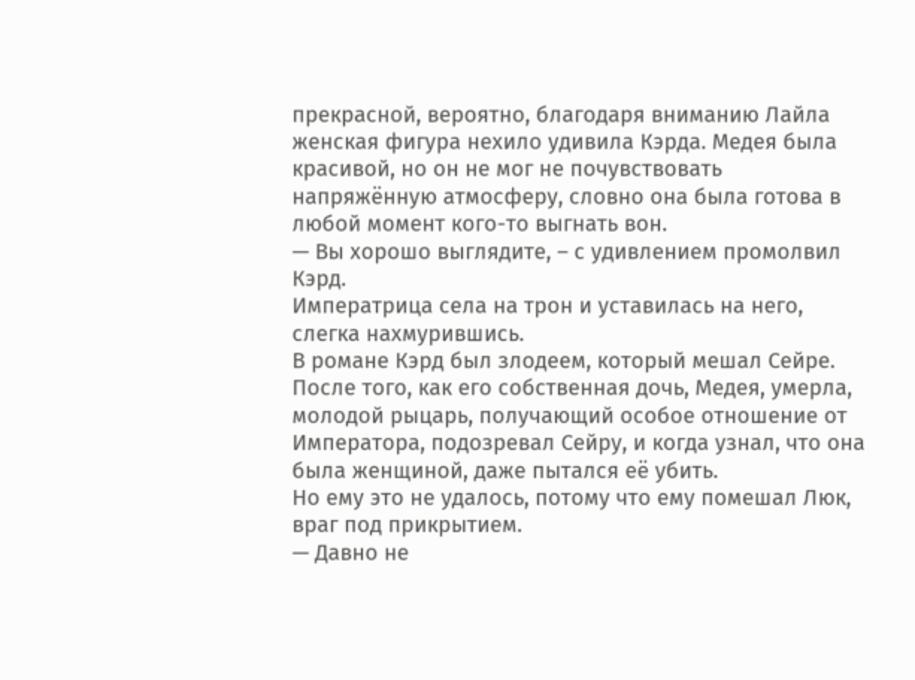прекрасной, вероятно, благодаря вниманию Лайла женская фигура нехило удивила Кэрда. Медея была красивой, но он не мог не почувствовать напряжённую атмосферу, словно она была готова в любой момент кого-то выгнать вон.
— Вы хорошо выглядите, – с удивлением промолвил Кэрд.
Императрица села на трон и уставилась на него, слегка нахмурившись.
В романе Кэрд был злодеем, который мешал Сейре. После того, как его собственная дочь, Медея, умерла, молодой рыцарь, получающий особое отношение от Императора, подозревал Сейру, и когда узнал, что она была женщиной, даже пытался её убить.
Но ему это не удалось, потому что ему помешал Люк, враг под прикрытием.
— Давно не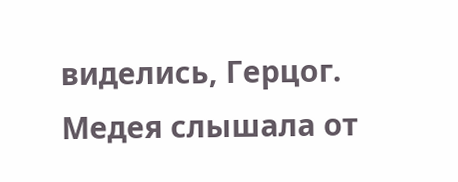виделись, Герцог.
Медея слышала от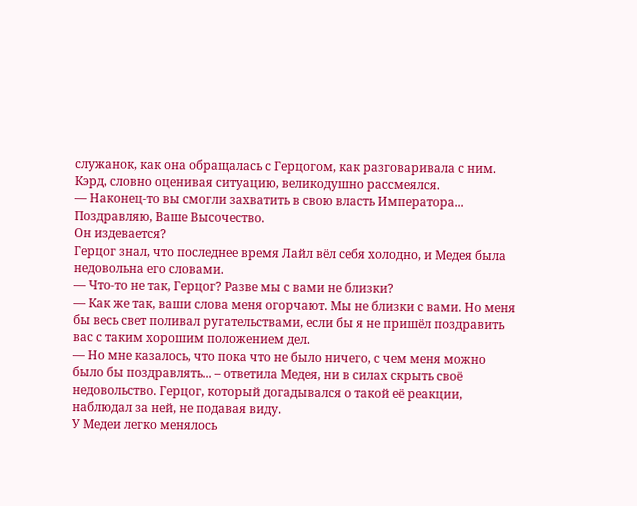служанок, как она обращалась с Герцогом, как разговаривала с ним.
Кэрд, словно оценивая ситуацию, великодушно рассмеялся.
— Наконец-то вы смогли захватить в свою власть Императора... Поздравляю, Ваше Высочество.
Он издевается?
Герцог знал, что последнее время Лайл вёл себя холодно, и Медея была недовольна его словами.
— Что-то не так, Герцог? Разве мы с вами не близки?
— Как же так, ваши слова меня огорчают. Мы не близки с вами. Но меня бы весь свет поливал ругательствами, если бы я не пришёл поздравить вас с таким хорошим положением дел.
— Но мне казалось, что пока что не было ничего, с чем меня можно было бы поздравлять... – ответила Медея, ни в силах скрыть своё недовольство. Герцог, который догадывался о такой её реакции, наблюдал за ней, не подавая виду.
У Медеи легко менялось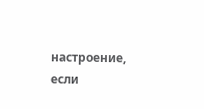настроение, если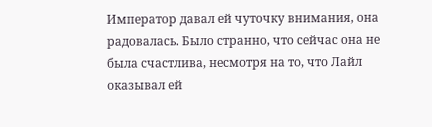Император давал ей чуточку внимания, она радовалась. Было странно, что сейчас она не была счастлива, несмотря на то, что Лайл оказывал ей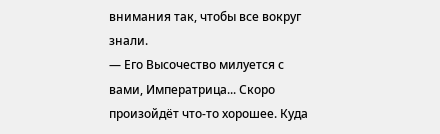внимания так, чтобы все вокруг знали.
— Его Высочество милуется с вами, Императрица... Скоро произойдёт что-то хорошее. Куда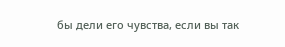бы дели его чувства, если вы так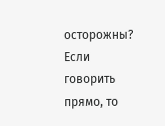осторожны?
Если говорить прямо, то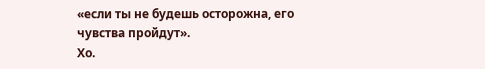«если ты не будешь осторожна, его чувства пройдут».
Хо.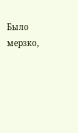Было мерзко,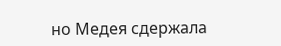но Медея сдержала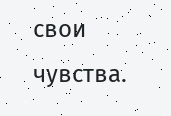свои чувства.